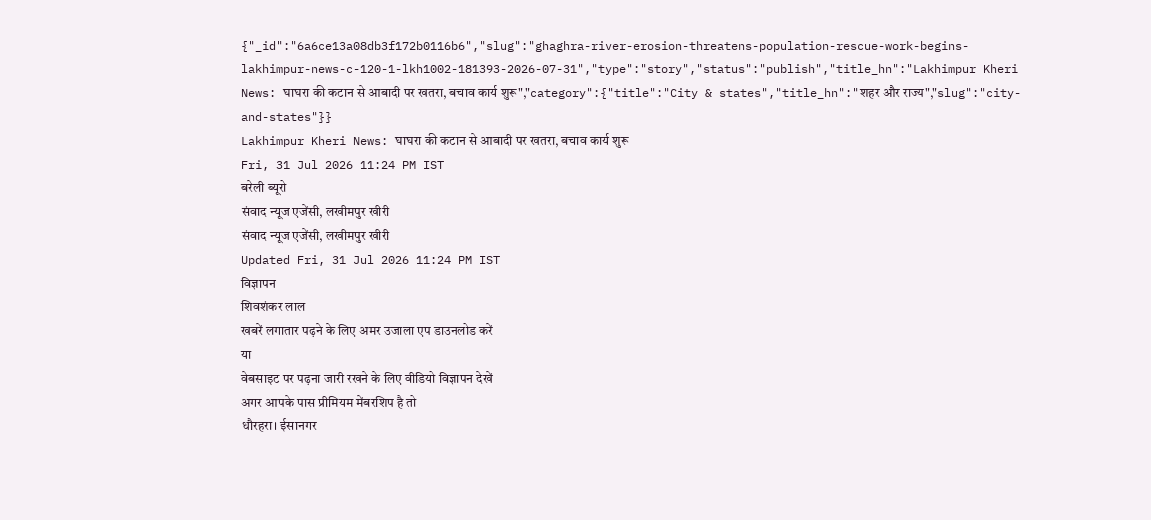{"_id":"6a6ce13a08db3f172b0116b6","slug":"ghaghra-river-erosion-threatens-population-rescue-work-begins-lakhimpur-news-c-120-1-lkh1002-181393-2026-07-31","type":"story","status":"publish","title_hn":"Lakhimpur Kheri News: घाघरा की कटान से आबादी पर खतरा, बचाव कार्य शुरू","category":{"title":"City & states","title_hn":"शहर और राज्य","slug":"city-and-states"}}
Lakhimpur Kheri News: घाघरा की कटान से आबादी पर खतरा, बचाव कार्य शुरू
Fri, 31 Jul 2026 11:24 PM IST
बरेली ब्यूरो
संवाद न्यूज एजेंसी, लखीमपुर खीरी
संवाद न्यूज एजेंसी, लखीमपुर खीरी
Updated Fri, 31 Jul 2026 11:24 PM IST
विज्ञापन
शिवशंकर लाल
खबरें लगातार पढ़ने के लिए अमर उजाला एप डाउनलोड करें
या
वेबसाइट पर पढ़ना जारी रखने के लिए वीडियो विज्ञापन देखें
अगर आपके पास प्रीमियम मेंबरशिप है तो
धौरहरा। ईसानगर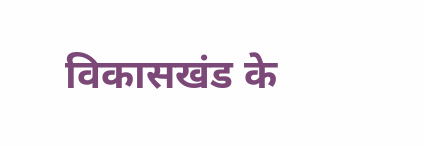विकासखंड के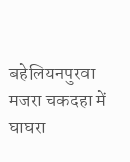बहेलियनपुरवा मजरा चकदहा में घाघरा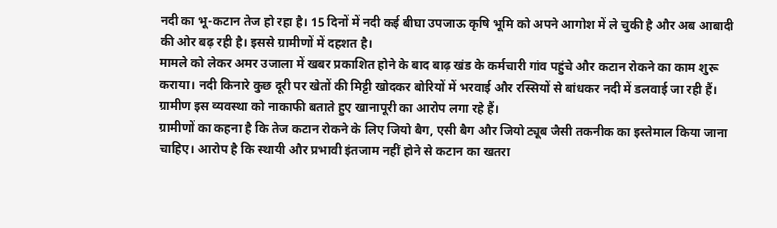नदी का भू-कटान तेज हो रहा है। 15 दिनों में नदी कई बीघा उपजाऊ कृषि भूमि को अपने आगोश में ले चुकी है और अब आबादी की ओर बढ़ रही है। इससे ग्रामीणों में दहशत है।
मामले को लेकर अमर उजाला में खबर प्रकाशित होने के बाद बाढ़ खंड के कर्मचारी गांव पहुंचे और कटान रोकने का काम शुरू कराया। नदी किनारे कुछ दूरी पर खेतों की मिट्टी खोदकर बोरियों में भरवाई और रस्सियों से बांधकर नदी में डलवाई जा रही हैं। ग्रामीण इस व्यवस्था को नाकाफी बताते हुए खानापूरी का आरोप लगा रहे हैं।
ग्रामीणों का कहना है कि तेज कटान रोकने के लिए जियो बैग, एसी बैग और जियो ट्यूब जैसी तकनीक का इस्तेमाल किया जाना चाहिए। आरोप है कि स्थायी और प्रभावी इंतजाम नहीं होने से कटान का खतरा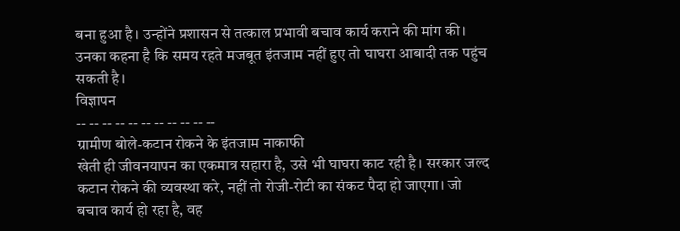बना हुआ है। उन्होंने प्रशासन से तत्काल प्रभावी बचाव कार्य कराने की मांग की। उनका कहना है कि समय रहते मजबूत इंतजाम नहीं हुए तो घाघरा आबादी तक पहुंच सकती है।
विज्ञापन
-- -- -- -- -- -- -- -- -- -- --
ग्रामीण बोले-कटान रोकने के इंतजाम नाकाफी
खेती ही जीवनयापन का एकमात्र सहारा है, उसे भी घाघरा काट रही है। सरकार जल्द कटान रोकने की व्यवस्था करे, नहीं तो रोजी-रोटी का संकट पैदा हो जाएगा। जो बचाव कार्य हो रहा है, वह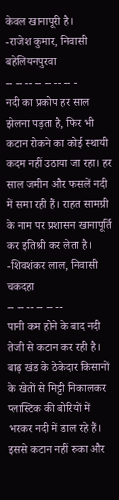केवल खानापूरी है।
-राजेश कुमार, निवासी बहेलियनपुरवा
-- -- -- -- -- -- -- -
नदी का प्रकोप हर साल झेलना पड़ता है, फिर भी कटान रोकने का कोई स्थायी कदम नहीं उठाया जा रहा। हर साल जमीन और फसलें नदी में समा रही हैं। राहत सामग्री के नाम पर प्रशासन खानापूर्ति कर इतिश्री कर लेता है।
-शिवशंकर लाल, निवासी चकदहा
-- -- -- -- -- --
पानी कम होने के बाद नदी तेजी से कटान कर रही है। बाढ़ खंड के ठेकेदार किसानों के खेतों से मिट्टी निकालकर प्लास्टिक की बोरियों में भरकर नदी में डाल रहे हैं। इससे कटान नहीं रुका और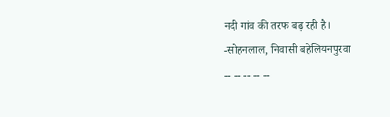नदी गांव की तरफ बढ़ रही है।
-सोहनलाल, निवासी बहेलियनपुरवा
-- -- -- -- --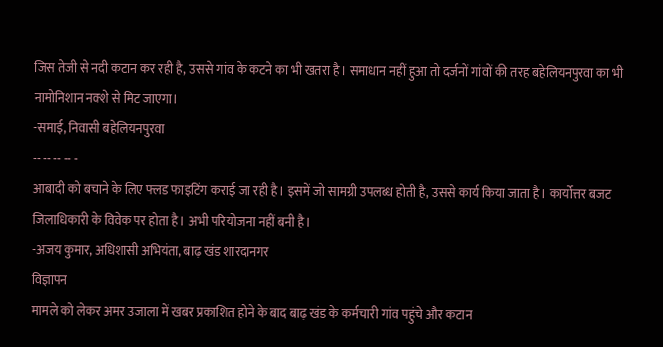जिस तेजी से नदी कटान कर रही है, उससे गांव के कटने का भी खतरा है। समाधान नहीं हुआ तो दर्जनों गांवों की तरह बहेलियनपुरवा का भी नामोनिशान नक्शे से मिट जाएगा।
-समाई, निवासी बहेलियनपुरवा
-- -- -- -- -
आबादी को बचाने के लिए फ्लड फाइटिंग कराई जा रही है। इसमें जो सामग्री उपलब्ध होती है, उससे कार्य किया जाता है। कार्योत्तर बजट जिलाधिकारी के विवेक पर होता है। अभी परियोजना नहीं बनी है।
-अजय कुमार, अधिशासी अभियंता, बाढ़ खंड शारदानगर
विज्ञापन
मामले को लेकर अमर उजाला में खबर प्रकाशित होने के बाद बाढ़ खंड के कर्मचारी गांव पहुंचे और कटान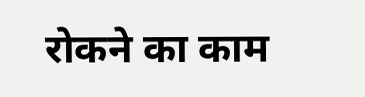रोकने का काम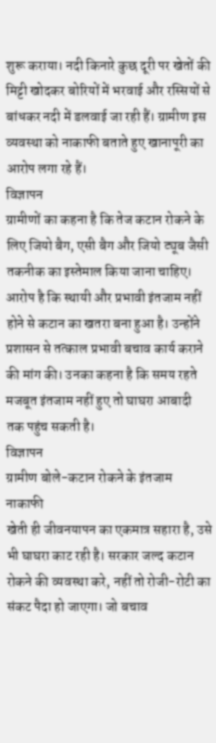शुरू कराया। नदी किनारे कुछ दूरी पर खेतों की मिट्टी खोदकर बोरियों में भरवाई और रस्सियों से बांधकर नदी में डलवाई जा रही हैं। ग्रामीण इस व्यवस्था को नाकाफी बताते हुए खानापूरी का आरोप लगा रहे हैं।
विज्ञापन
ग्रामीणों का कहना है कि तेज कटान रोकने के लिए जियो बैग, एसी बैग और जियो ट्यूब जैसी तकनीक का इस्तेमाल किया जाना चाहिए। आरोप है कि स्थायी और प्रभावी इंतजाम नहीं होने से कटान का खतरा बना हुआ है। उन्होंने प्रशासन से तत्काल प्रभावी बचाव कार्य कराने की मांग की। उनका कहना है कि समय रहते मजबूत इंतजाम नहीं हुए तो घाघरा आबादी तक पहुंच सकती है।
विज्ञापन
ग्रामीण बोले-कटान रोकने के इंतजाम नाकाफी
खेती ही जीवनयापन का एकमात्र सहारा है, उसे भी घाघरा काट रही है। सरकार जल्द कटान रोकने की व्यवस्था करे, नहीं तो रोजी-रोटी का संकट पैदा हो जाएगा। जो बचाव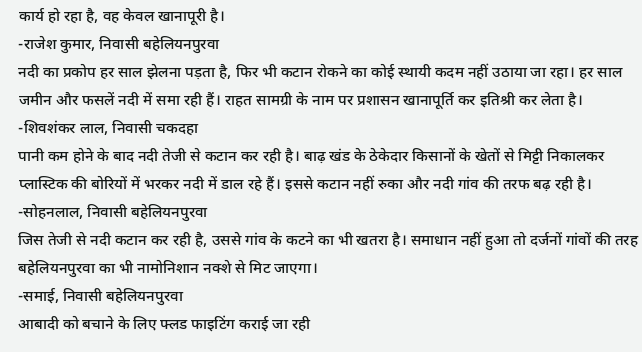कार्य हो रहा है, वह केवल खानापूरी है।
-राजेश कुमार, निवासी बहेलियनपुरवा
नदी का प्रकोप हर साल झेलना पड़ता है, फिर भी कटान रोकने का कोई स्थायी कदम नहीं उठाया जा रहा। हर साल जमीन और फसलें नदी में समा रही हैं। राहत सामग्री के नाम पर प्रशासन खानापूर्ति कर इतिश्री कर लेता है।
-शिवशंकर लाल, निवासी चकदहा
पानी कम होने के बाद नदी तेजी से कटान कर रही है। बाढ़ खंड के ठेकेदार किसानों के खेतों से मिट्टी निकालकर प्लास्टिक की बोरियों में भरकर नदी में डाल रहे हैं। इससे कटान नहीं रुका और नदी गांव की तरफ बढ़ रही है।
-सोहनलाल, निवासी बहेलियनपुरवा
जिस तेजी से नदी कटान कर रही है, उससे गांव के कटने का भी खतरा है। समाधान नहीं हुआ तो दर्जनों गांवों की तरह बहेलियनपुरवा का भी नामोनिशान नक्शे से मिट जाएगा।
-समाई, निवासी बहेलियनपुरवा
आबादी को बचाने के लिए फ्लड फाइटिंग कराई जा रही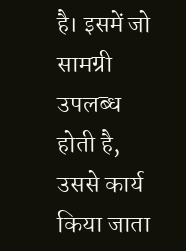है। इसमें जो सामग्री उपलब्ध होती है, उससे कार्य किया जाता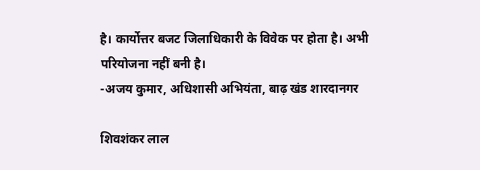है। कार्योत्तर बजट जिलाधिकारी के विवेक पर होता है। अभी परियोजना नहीं बनी है।
-अजय कुमार, अधिशासी अभियंता, बाढ़ खंड शारदानगर

शिवशंकर लाल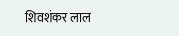शिवशंकर लाल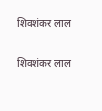शिवशंकर लाल

शिवशंकर लाल